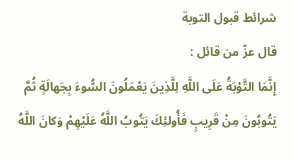شرائط قبول التوبة
قال عزّ من قائل :
إِنَّمَا التَّوْبَةُ عَلَى اللَّهِ لِلَّذِينَ يَعْمَلُونَ السُّوءَ بِجَهالَةٍ ثُمَّ يَتُوبُونَ مِنْ قَرِيبٍ فَأُولئِكَ يَتُوبُ اللَّهُ عَلَيْهِمْ وَكانَ اللَّهُ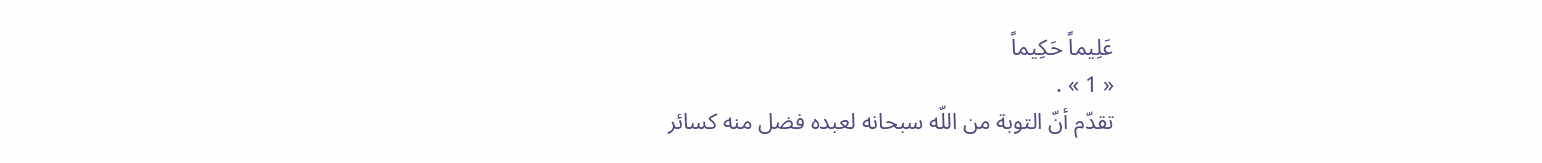عَلِيماً حَكِيماً
« 1 » .
تقدّم أنّ التوبة من اللّه سبحانه لعبده فضل منه كسائر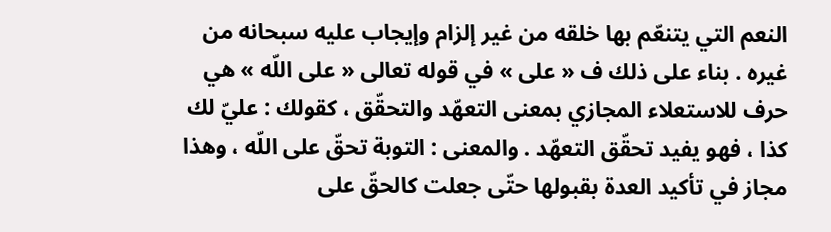النعم التي يتنعّم بها خلقه من غير إلزام وإيجاب عليه سبحانه من غيره . بناء على ذلك ف « على » في قوله تعالى « على اللّه » هي حرف للاستعلاء المجازي بمعنى التعهّد والتحقّق ، كقولك : عليّ لك كذا ، فهو يفيد تحقّق التعهّد . والمعنى : التوبة تحقّ على اللّه ، وهذا مجاز في تأكيد العدة بقبولها حتّى جعلت كالحقّ على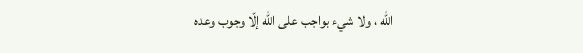اللّه ، ولا شيء بواجب على اللّه إلّا وجوب وعده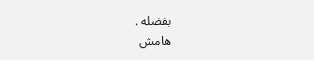بفضله .
هامش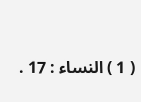( 1 ) النساء : 17 .